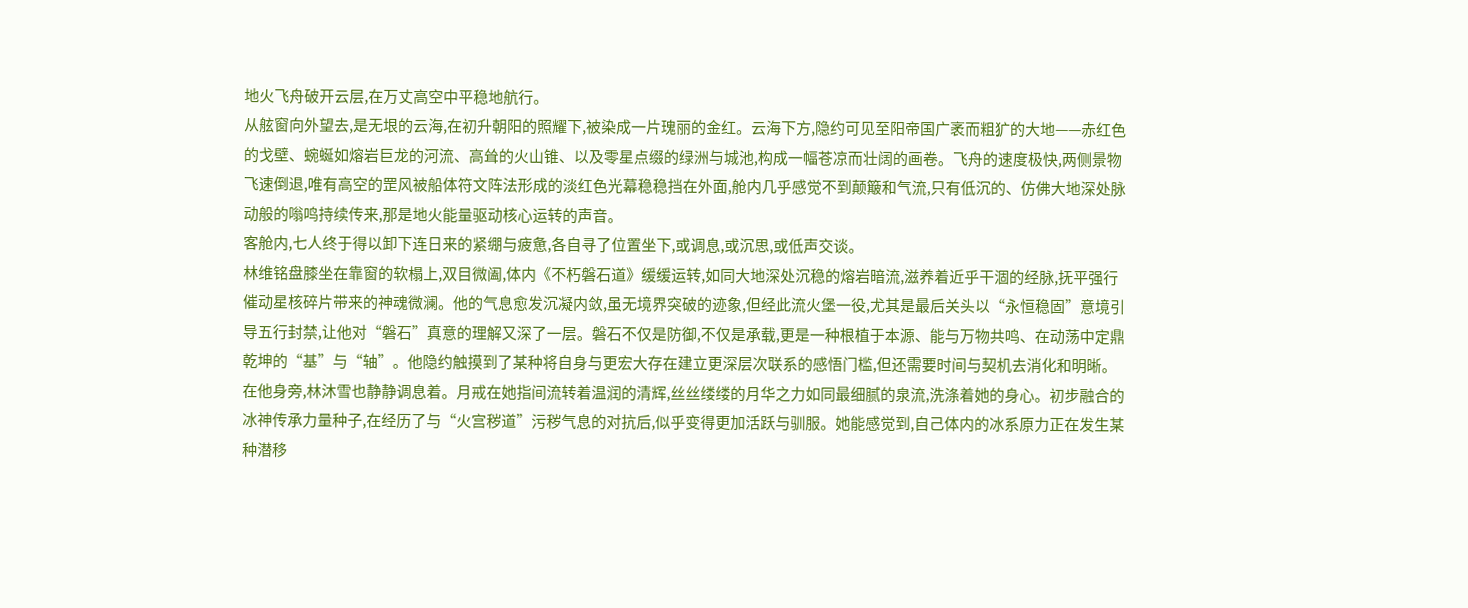地火飞舟破开云层,在万丈高空中平稳地航行。
从舷窗向外望去,是无垠的云海,在初升朝阳的照耀下,被染成一片瑰丽的金红。云海下方,隐约可见至阳帝国广袤而粗犷的大地——赤红色的戈壁、蜿蜒如熔岩巨龙的河流、高耸的火山锥、以及零星点缀的绿洲与城池,构成一幅苍凉而壮阔的画卷。飞舟的速度极快,两侧景物飞速倒退,唯有高空的罡风被船体符文阵法形成的淡红色光幕稳稳挡在外面,舱内几乎感觉不到颠簸和气流,只有低沉的、仿佛大地深处脉动般的嗡鸣持续传来,那是地火能量驱动核心运转的声音。
客舱内,七人终于得以卸下连日来的紧绷与疲惫,各自寻了位置坐下,或调息,或沉思,或低声交谈。
林维铭盘膝坐在靠窗的软榻上,双目微阖,体内《不朽磐石道》缓缓运转,如同大地深处沉稳的熔岩暗流,滋养着近乎干涸的经脉,抚平强行催动星核碎片带来的神魂微澜。他的气息愈发沉凝内敛,虽无境界突破的迹象,但经此流火堡一役,尤其是最后关头以“永恒稳固”意境引导五行封禁,让他对“磐石”真意的理解又深了一层。磐石不仅是防御,不仅是承载,更是一种根植于本源、能与万物共鸣、在动荡中定鼎乾坤的“基”与“轴”。他隐约触摸到了某种将自身与更宏大存在建立更深层次联系的感悟门槛,但还需要时间与契机去消化和明晰。
在他身旁,林沐雪也静静调息着。月戒在她指间流转着温润的清辉,丝丝缕缕的月华之力如同最细腻的泉流,洗涤着她的身心。初步融合的冰神传承力量种子,在经历了与“火宫秽道”污秽气息的对抗后,似乎变得更加活跃与驯服。她能感觉到,自己体内的冰系原力正在发生某种潜移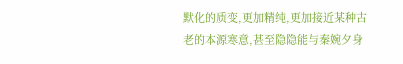默化的质变,更加精纯,更加接近某种古老的本源寒意,甚至隐隐能与秦婉夕身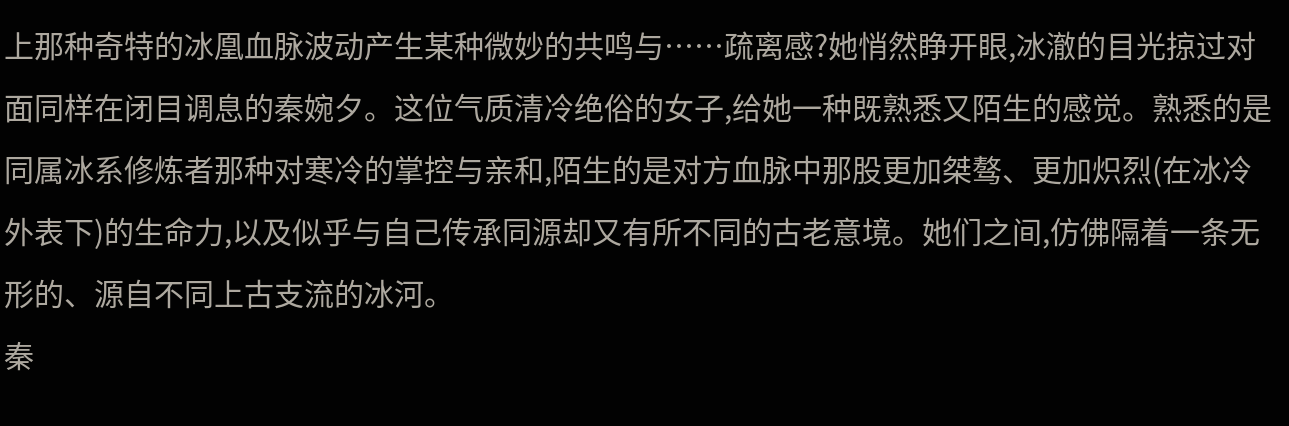上那种奇特的冰凰血脉波动产生某种微妙的共鸣与……疏离感?她悄然睁开眼,冰澈的目光掠过对面同样在闭目调息的秦婉夕。这位气质清冷绝俗的女子,给她一种既熟悉又陌生的感觉。熟悉的是同属冰系修炼者那种对寒冷的掌控与亲和,陌生的是对方血脉中那股更加桀骜、更加炽烈(在冰冷外表下)的生命力,以及似乎与自己传承同源却又有所不同的古老意境。她们之间,仿佛隔着一条无形的、源自不同上古支流的冰河。
秦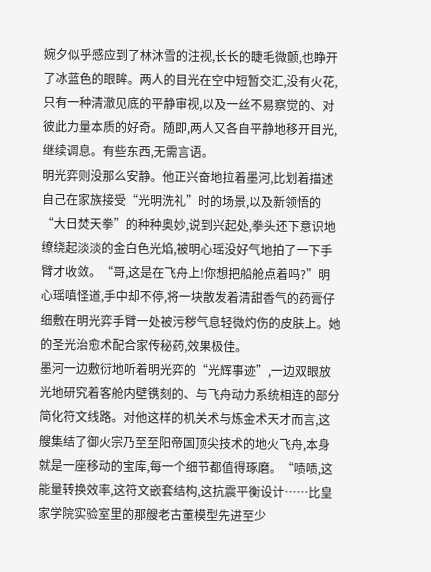婉夕似乎感应到了林沐雪的注视,长长的睫毛微颤,也睁开了冰蓝色的眼眸。两人的目光在空中短暂交汇,没有火花,只有一种清澈见底的平静审视,以及一丝不易察觉的、对彼此力量本质的好奇。随即,两人又各自平静地移开目光,继续调息。有些东西,无需言语。
明光弈则没那么安静。他正兴奋地拉着墨河,比划着描述自己在家族接受“光明洗礼”时的场景,以及新领悟的“大日焚天拳”的种种奥妙,说到兴起处,拳头还下意识地缭绕起淡淡的金白色光焰,被明心瑶没好气地拍了一下手臂才收敛。“哥,这是在飞舟上!你想把船舱点着吗?”明心瑶嗔怪道,手中却不停,将一块散发着清甜香气的药膏仔细敷在明光弈手臂一处被污秽气息轻微灼伤的皮肤上。她的圣光治愈术配合家传秘药,效果极佳。
墨河一边敷衍地听着明光弈的“光辉事迹”,一边双眼放光地研究着客舱内壁镌刻的、与飞舟动力系统相连的部分简化符文线路。对他这样的机关术与炼金术天才而言,这艘集结了御火宗乃至至阳帝国顶尖技术的地火飞舟,本身就是一座移动的宝库,每一个细节都值得琢磨。“啧啧,这能量转换效率,这符文嵌套结构,这抗震平衡设计……比皇家学院实验室里的那艘老古董模型先进至少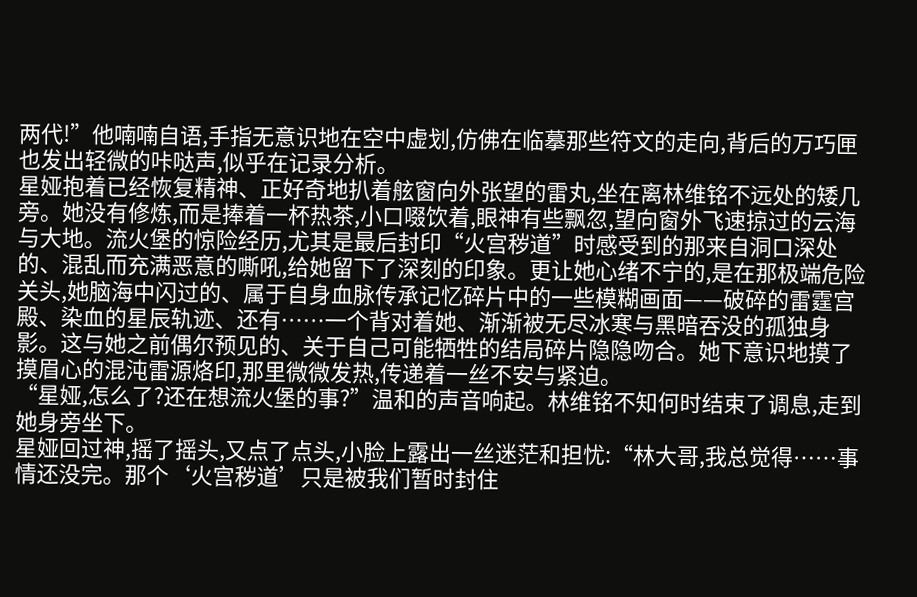两代!”他喃喃自语,手指无意识地在空中虚划,仿佛在临摹那些符文的走向,背后的万巧匣也发出轻微的咔哒声,似乎在记录分析。
星娅抱着已经恢复精神、正好奇地扒着舷窗向外张望的雷丸,坐在离林维铭不远处的矮几旁。她没有修炼,而是捧着一杯热茶,小口啜饮着,眼神有些飘忽,望向窗外飞速掠过的云海与大地。流火堡的惊险经历,尤其是最后封印“火宫秽道”时感受到的那来自洞口深处的、混乱而充满恶意的嘶吼,给她留下了深刻的印象。更让她心绪不宁的,是在那极端危险关头,她脑海中闪过的、属于自身血脉传承记忆碎片中的一些模糊画面——破碎的雷霆宫殿、染血的星辰轨迹、还有……一个背对着她、渐渐被无尽冰寒与黑暗吞没的孤独身影。这与她之前偶尔预见的、关于自己可能牺牲的结局碎片隐隐吻合。她下意识地摸了摸眉心的混沌雷源烙印,那里微微发热,传递着一丝不安与紧迫。
“星娅,怎么了?还在想流火堡的事?”温和的声音响起。林维铭不知何时结束了调息,走到她身旁坐下。
星娅回过神,摇了摇头,又点了点头,小脸上露出一丝迷茫和担忧:“林大哥,我总觉得……事情还没完。那个‘火宫秽道’只是被我们暂时封住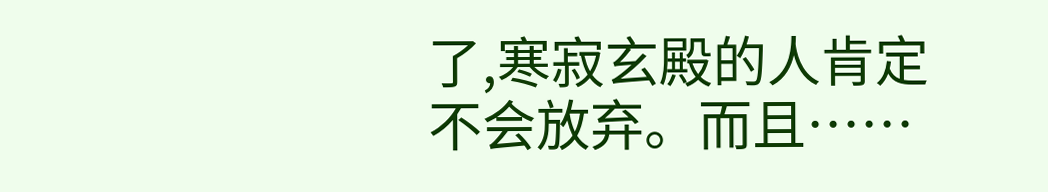了,寒寂玄殿的人肯定不会放弃。而且……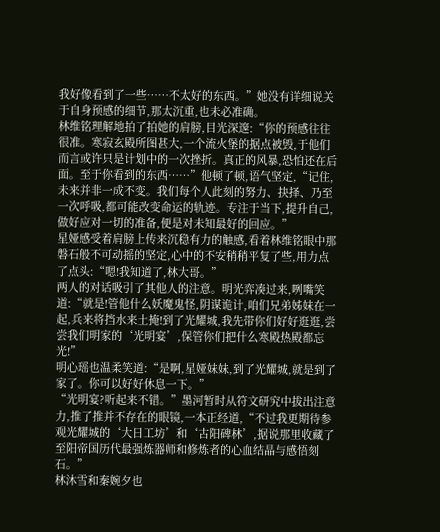我好像看到了一些……不太好的东西。”她没有详细说关于自身预感的细节,那太沉重,也未必准确。
林维铭理解地拍了拍她的肩膀,目光深邃:“你的预感往往很准。寒寂玄殿所图甚大,一个流火堡的据点被毁,于他们而言或许只是计划中的一次挫折。真正的风暴,恐怕还在后面。至于你看到的东西……”他顿了顿,语气坚定,“记住,未来并非一成不变。我们每个人此刻的努力、抉择、乃至一次呼吸,都可能改变命运的轨迹。专注于当下,提升自己,做好应对一切的准备,便是对未知最好的回应。”
星娅感受着肩膀上传来沉稳有力的触感,看着林维铭眼中那磐石般不可动摇的坚定,心中的不安稍稍平复了些,用力点了点头:“嗯!我知道了,林大哥。”
两人的对话吸引了其他人的注意。明光弈凑过来,咧嘴笑道:“就是!管他什么妖魔鬼怪,阴谋诡计,咱们兄弟姊妹在一起,兵来将挡水来土掩!到了光耀城,我先带你们好好逛逛,尝尝我们明家的‘光明宴’,保管你们把什么寒殿热殿都忘光!”
明心瑶也温柔笑道:“是啊,星娅妹妹,到了光耀城,就是到了家了。你可以好好休息一下。”
“光明宴?听起来不错。”墨河暂时从符文研究中拔出注意力,推了推并不存在的眼镜,一本正经道,“不过我更期待参观光耀城的‘大日工坊’和‘古阳碑林’,据说那里收藏了至阳帝国历代最强炼器师和修炼者的心血结晶与感悟刻石。”
林沐雪和秦婉夕也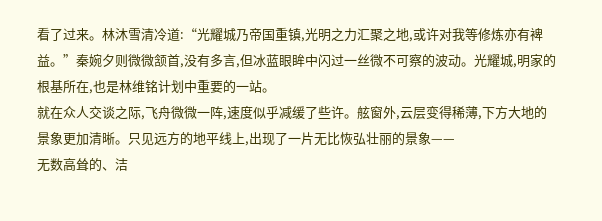看了过来。林沐雪清冷道:“光耀城乃帝国重镇,光明之力汇聚之地,或许对我等修炼亦有裨益。”秦婉夕则微微颔首,没有多言,但冰蓝眼眸中闪过一丝微不可察的波动。光耀城,明家的根基所在,也是林维铭计划中重要的一站。
就在众人交谈之际,飞舟微微一阵,速度似乎减缓了些许。舷窗外,云层变得稀薄,下方大地的景象更加清晰。只见远方的地平线上,出现了一片无比恢弘壮丽的景象——
无数高耸的、洁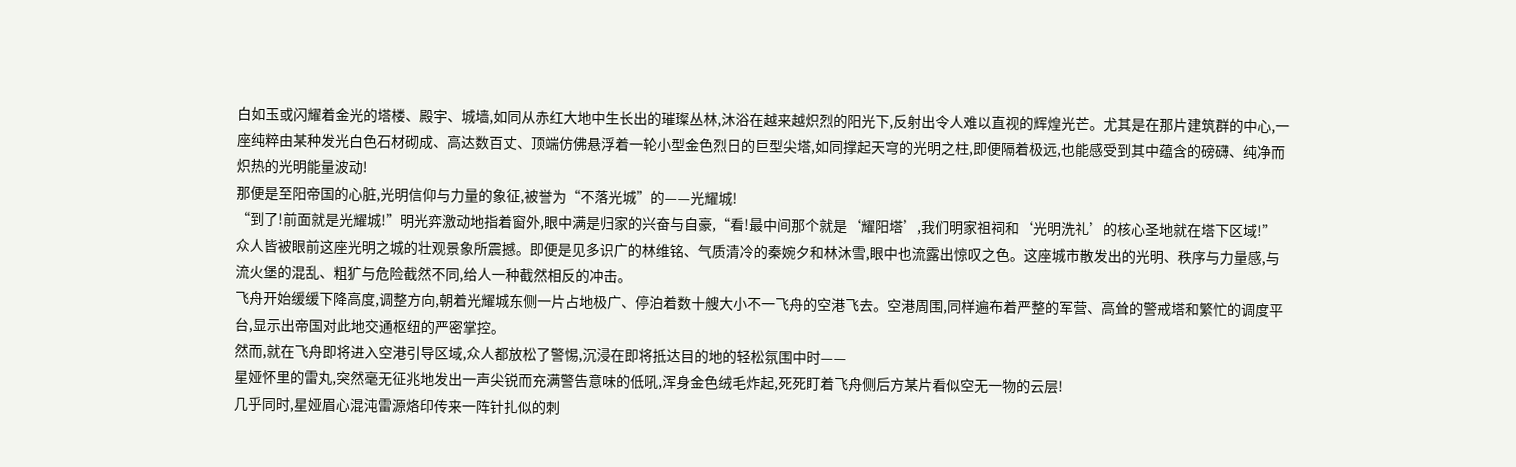白如玉或闪耀着金光的塔楼、殿宇、城墙,如同从赤红大地中生长出的璀璨丛林,沐浴在越来越炽烈的阳光下,反射出令人难以直视的辉煌光芒。尤其是在那片建筑群的中心,一座纯粹由某种发光白色石材砌成、高达数百丈、顶端仿佛悬浮着一轮小型金色烈日的巨型尖塔,如同撑起天穹的光明之柱,即便隔着极远,也能感受到其中蕴含的磅礴、纯净而炽热的光明能量波动!
那便是至阳帝国的心脏,光明信仰与力量的象征,被誉为“不落光城”的——光耀城!
“到了!前面就是光耀城!”明光弈激动地指着窗外,眼中满是归家的兴奋与自豪,“看!最中间那个就是‘耀阳塔’,我们明家祖祠和‘光明洗礼’的核心圣地就在塔下区域!”
众人皆被眼前这座光明之城的壮观景象所震撼。即便是见多识广的林维铭、气质清冷的秦婉夕和林沐雪,眼中也流露出惊叹之色。这座城市散发出的光明、秩序与力量感,与流火堡的混乱、粗犷与危险截然不同,给人一种截然相反的冲击。
飞舟开始缓缓下降高度,调整方向,朝着光耀城东侧一片占地极广、停泊着数十艘大小不一飞舟的空港飞去。空港周围,同样遍布着严整的军营、高耸的警戒塔和繁忙的调度平台,显示出帝国对此地交通枢纽的严密掌控。
然而,就在飞舟即将进入空港引导区域,众人都放松了警惕,沉浸在即将抵达目的地的轻松氛围中时——
星娅怀里的雷丸,突然毫无征兆地发出一声尖锐而充满警告意味的低吼,浑身金色绒毛炸起,死死盯着飞舟侧后方某片看似空无一物的云层!
几乎同时,星娅眉心混沌雷源烙印传来一阵针扎似的刺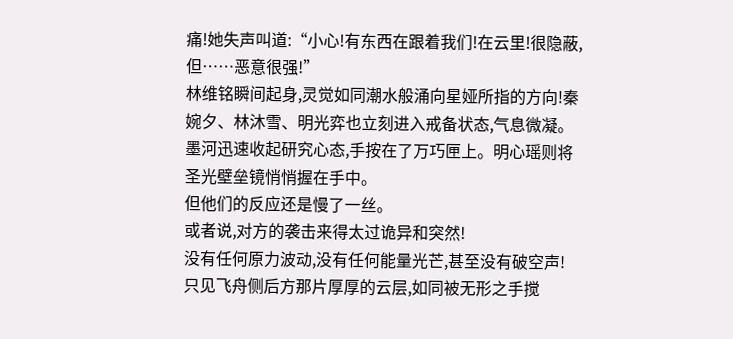痛!她失声叫道:“小心!有东西在跟着我们!在云里!很隐蔽,但……恶意很强!”
林维铭瞬间起身,灵觉如同潮水般涌向星娅所指的方向!秦婉夕、林沐雪、明光弈也立刻进入戒备状态,气息微凝。墨河迅速收起研究心态,手按在了万巧匣上。明心瑶则将圣光壁垒镜悄悄握在手中。
但他们的反应还是慢了一丝。
或者说,对方的袭击来得太过诡异和突然!
没有任何原力波动,没有任何能量光芒,甚至没有破空声!
只见飞舟侧后方那片厚厚的云层,如同被无形之手搅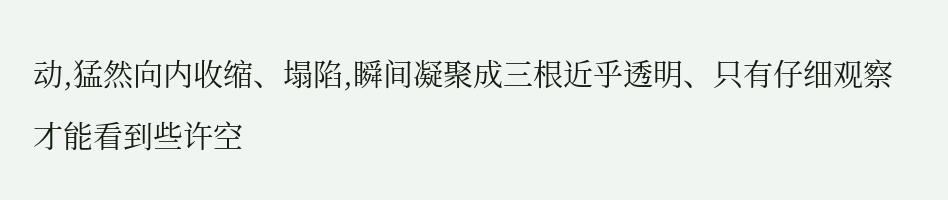动,猛然向内收缩、塌陷,瞬间凝聚成三根近乎透明、只有仔细观察才能看到些许空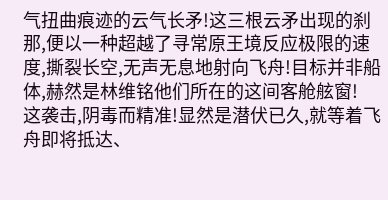气扭曲痕迹的云气长矛!这三根云矛出现的刹那,便以一种超越了寻常原王境反应极限的速度,撕裂长空,无声无息地射向飞舟!目标并非船体,赫然是林维铭他们所在的这间客舱舷窗!
这袭击,阴毒而精准!显然是潜伏已久,就等着飞舟即将抵达、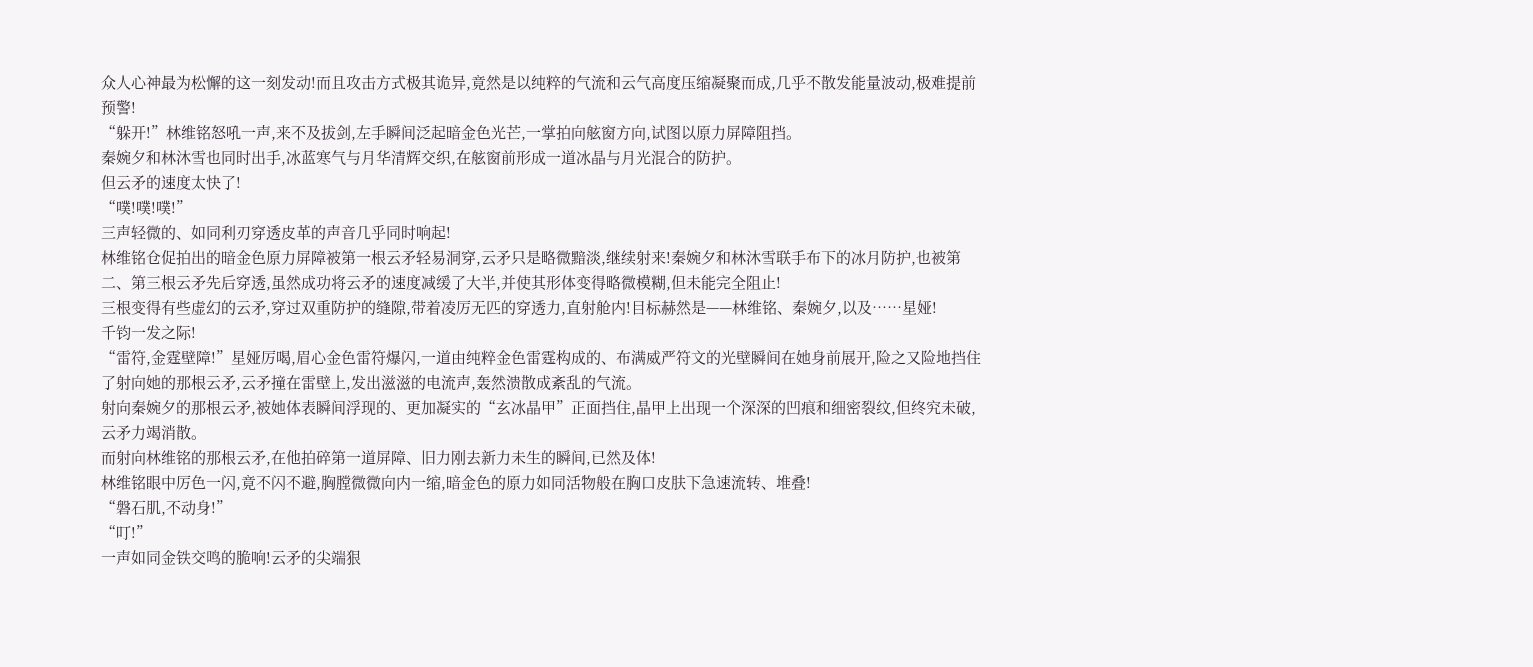众人心神最为松懈的这一刻发动!而且攻击方式极其诡异,竟然是以纯粹的气流和云气高度压缩凝聚而成,几乎不散发能量波动,极难提前预警!
“躲开!”林维铭怒吼一声,来不及拔剑,左手瞬间泛起暗金色光芒,一掌拍向舷窗方向,试图以原力屏障阻挡。
秦婉夕和林沐雪也同时出手,冰蓝寒气与月华清辉交织,在舷窗前形成一道冰晶与月光混合的防护。
但云矛的速度太快了!
“噗!噗!噗!”
三声轻微的、如同利刃穿透皮革的声音几乎同时响起!
林维铭仓促拍出的暗金色原力屏障被第一根云矛轻易洞穿,云矛只是略微黯淡,继续射来!秦婉夕和林沐雪联手布下的冰月防护,也被第二、第三根云矛先后穿透,虽然成功将云矛的速度减缓了大半,并使其形体变得略微模糊,但未能完全阻止!
三根变得有些虚幻的云矛,穿过双重防护的缝隙,带着凌厉无匹的穿透力,直射舱内!目标赫然是——林维铭、秦婉夕,以及……星娅!
千钧一发之际!
“雷符,金霆壁障!”星娅厉喝,眉心金色雷符爆闪,一道由纯粹金色雷霆构成的、布满威严符文的光壁瞬间在她身前展开,险之又险地挡住了射向她的那根云矛,云矛撞在雷壁上,发出滋滋的电流声,轰然溃散成紊乱的气流。
射向秦婉夕的那根云矛,被她体表瞬间浮现的、更加凝实的“玄冰晶甲”正面挡住,晶甲上出现一个深深的凹痕和细密裂纹,但终究未破,云矛力竭消散。
而射向林维铭的那根云矛,在他拍碎第一道屏障、旧力刚去新力未生的瞬间,已然及体!
林维铭眼中厉色一闪,竟不闪不避,胸膛微微向内一缩,暗金色的原力如同活物般在胸口皮肤下急速流转、堆叠!
“磐石肌,不动身!”
“叮!”
一声如同金铁交鸣的脆响!云矛的尖端狠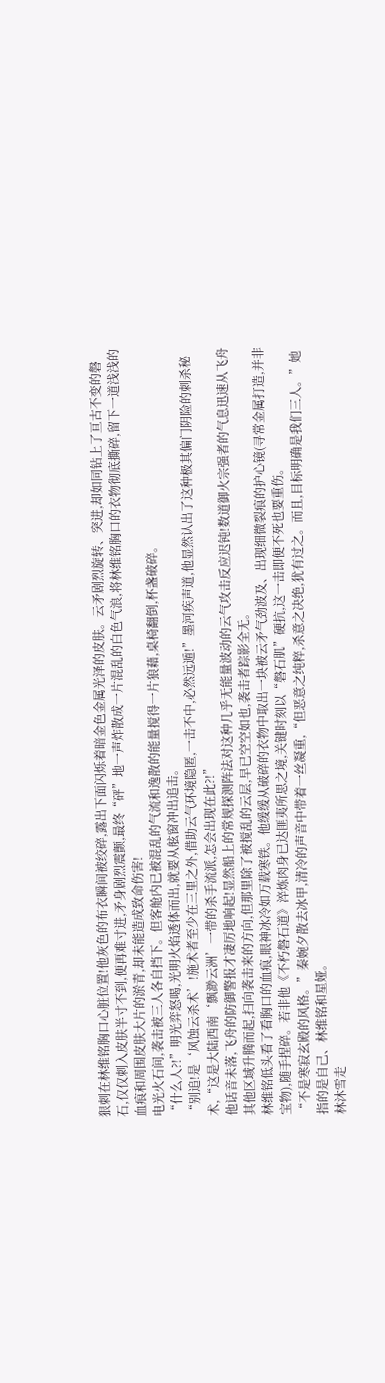狠刺在林维铭胸口心脏位置!他灰色的布衣瞬间被绞碎,露出下面闪烁着暗金色金属光泽的皮肤。云矛剧烈旋转、突进,却如同钻上了亘古不变的磐石,仅仅刺入皮肤半寸不到,便再难寸进,矛身剧烈震颤,最终“砰”地一声炸散成一片混乱的白色气浪,将林维铭胸口的衣物彻底撕碎,留下一道浅浅的血痕和周围皮肤大片的淤青,却未能造成致命伤害!
电光火石间,袭击被三人各自挡下。但客舱内已被混乱的气流和逸散的能量搅得一片狼藉,桌椅翻倒,杯盏破碎。
“什么人?!”明光弈怒喝,光明火焰透体而出,就要从舷窗冲出追击。
“别追!是‘风蚀云杀术’!施术者至少在三里之外,借助云气环境隐匿,一击不中,必然远遁!”墨河疾声道,他显然认出了这种极其偏门阴险的刺杀秘术,“这是大陆西南‘飘渺云洲’一带的杀手流派,怎会出现在此?!”
他话音未落,飞舟的防御警报才凄厉地响起!显然船上的常规探测阵法对这种几乎无能量波动的云气攻击反应迟钝!数道御火宗强者的气息迅速从飞舟其他区域升腾而起,扫向袭击来的方向,但那里除了被搅乱的云层,早已空空如也,袭击者踪影全无。
林维铭低头看了看胸口的血痕,眼神冰冷如万载寒铁。他缓缓从破碎的衣物中取出一块被云矛气劲波及、出现细微裂痕的护心镜(寻常金属打造,并非宝物),随手捏碎。若非他《不朽磐石道》淬炼肉身已达匪夷所思之境,关键时刻以“磐石肌”硬抗,这一击即便不死也要重伤。
“不是寒寂玄殿的风格。”秦婉夕散去冰甲,清冷的声音中带着一丝凝重,“但恶意之纯粹,杀意之决绝,犹有过之。而且,目标明确是我们三人。”她指的是自己、林维铭和星娅。
林沐雪走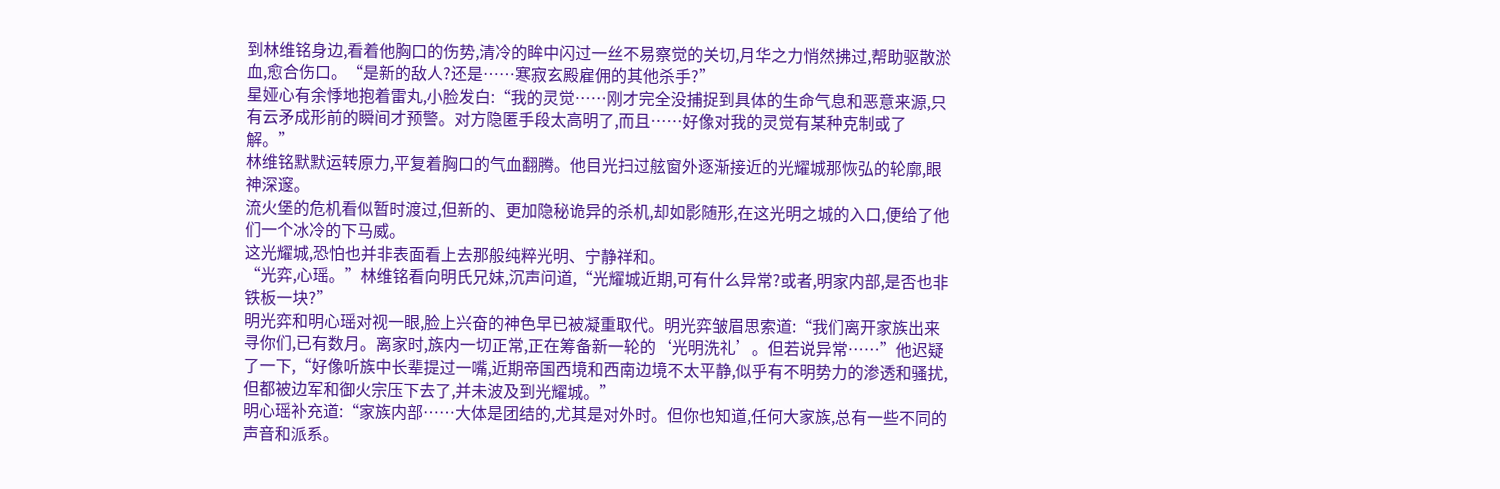到林维铭身边,看着他胸口的伤势,清冷的眸中闪过一丝不易察觉的关切,月华之力悄然拂过,帮助驱散淤血,愈合伤口。“是新的敌人?还是……寒寂玄殿雇佣的其他杀手?”
星娅心有余悸地抱着雷丸,小脸发白:“我的灵觉……刚才完全没捕捉到具体的生命气息和恶意来源,只有云矛成形前的瞬间才预警。对方隐匿手段太高明了,而且……好像对我的灵觉有某种克制或了解。”
林维铭默默运转原力,平复着胸口的气血翻腾。他目光扫过舷窗外逐渐接近的光耀城那恢弘的轮廓,眼神深邃。
流火堡的危机看似暂时渡过,但新的、更加隐秘诡异的杀机,却如影随形,在这光明之城的入口,便给了他们一个冰冷的下马威。
这光耀城,恐怕也并非表面看上去那般纯粹光明、宁静祥和。
“光弈,心瑶。”林维铭看向明氏兄妹,沉声问道,“光耀城近期,可有什么异常?或者,明家内部,是否也非铁板一块?”
明光弈和明心瑶对视一眼,脸上兴奋的神色早已被凝重取代。明光弈皱眉思索道:“我们离开家族出来寻你们,已有数月。离家时,族内一切正常,正在筹备新一轮的‘光明洗礼’。但若说异常……”他迟疑了一下,“好像听族中长辈提过一嘴,近期帝国西境和西南边境不太平静,似乎有不明势力的渗透和骚扰,但都被边军和御火宗压下去了,并未波及到光耀城。”
明心瑶补充道:“家族内部……大体是团结的,尤其是对外时。但你也知道,任何大家族,总有一些不同的声音和派系。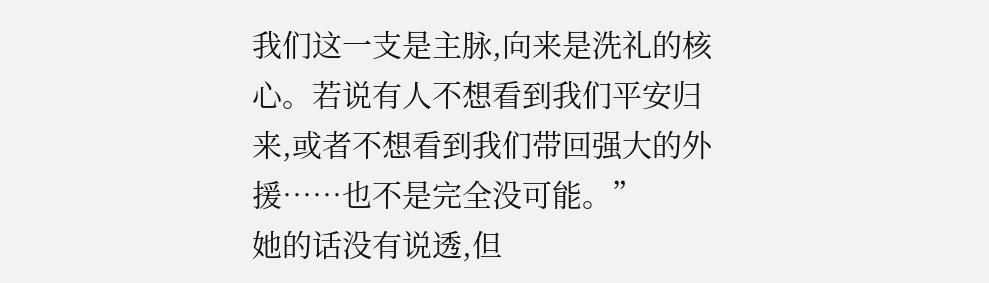我们这一支是主脉,向来是洗礼的核心。若说有人不想看到我们平安归来,或者不想看到我们带回强大的外援……也不是完全没可能。”
她的话没有说透,但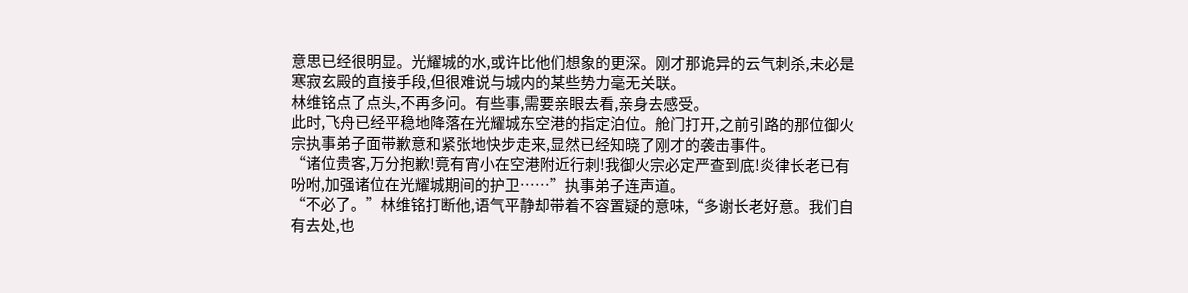意思已经很明显。光耀城的水,或许比他们想象的更深。刚才那诡异的云气刺杀,未必是寒寂玄殿的直接手段,但很难说与城内的某些势力毫无关联。
林维铭点了点头,不再多问。有些事,需要亲眼去看,亲身去感受。
此时,飞舟已经平稳地降落在光耀城东空港的指定泊位。舱门打开,之前引路的那位御火宗执事弟子面带歉意和紧张地快步走来,显然已经知晓了刚才的袭击事件。
“诸位贵客,万分抱歉!竟有宵小在空港附近行刺!我御火宗必定严查到底!炎律长老已有吩咐,加强诸位在光耀城期间的护卫……”执事弟子连声道。
“不必了。”林维铭打断他,语气平静却带着不容置疑的意味,“多谢长老好意。我们自有去处,也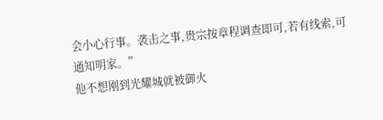会小心行事。袭击之事,贵宗按章程调查即可,若有线索,可通知明家。”
他不想刚到光耀城就被御火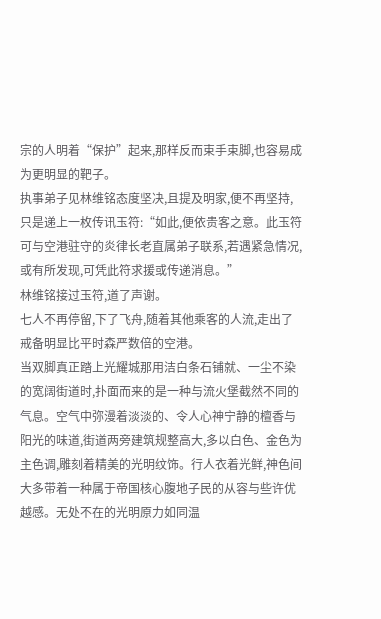宗的人明着“保护”起来,那样反而束手束脚,也容易成为更明显的靶子。
执事弟子见林维铭态度坚决,且提及明家,便不再坚持,只是递上一枚传讯玉符:“如此,便依贵客之意。此玉符可与空港驻守的炎律长老直属弟子联系,若遇紧急情况,或有所发现,可凭此符求援或传递消息。”
林维铭接过玉符,道了声谢。
七人不再停留,下了飞舟,随着其他乘客的人流,走出了戒备明显比平时森严数倍的空港。
当双脚真正踏上光耀城那用洁白条石铺就、一尘不染的宽阔街道时,扑面而来的是一种与流火堡截然不同的气息。空气中弥漫着淡淡的、令人心神宁静的檀香与阳光的味道,街道两旁建筑规整高大,多以白色、金色为主色调,雕刻着精美的光明纹饰。行人衣着光鲜,神色间大多带着一种属于帝国核心腹地子民的从容与些许优越感。无处不在的光明原力如同温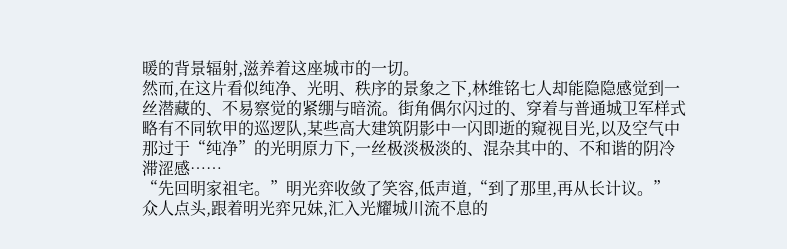暖的背景辐射,滋养着这座城市的一切。
然而,在这片看似纯净、光明、秩序的景象之下,林维铭七人却能隐隐感觉到一丝潜藏的、不易察觉的紧绷与暗流。街角偶尔闪过的、穿着与普通城卫军样式略有不同软甲的巡逻队,某些高大建筑阴影中一闪即逝的窥视目光,以及空气中那过于“纯净”的光明原力下,一丝极淡极淡的、混杂其中的、不和谐的阴冷滞涩感……
“先回明家祖宅。”明光弈收敛了笑容,低声道,“到了那里,再从长计议。”
众人点头,跟着明光弈兄妹,汇入光耀城川流不息的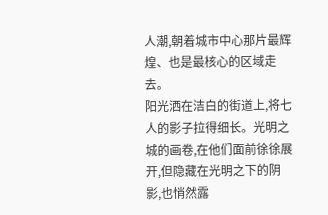人潮,朝着城市中心那片最辉煌、也是最核心的区域走去。
阳光洒在洁白的街道上,将七人的影子拉得细长。光明之城的画卷,在他们面前徐徐展开,但隐藏在光明之下的阴影,也悄然露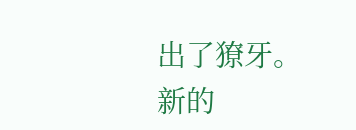出了獠牙。
新的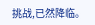挑战,已然降临。